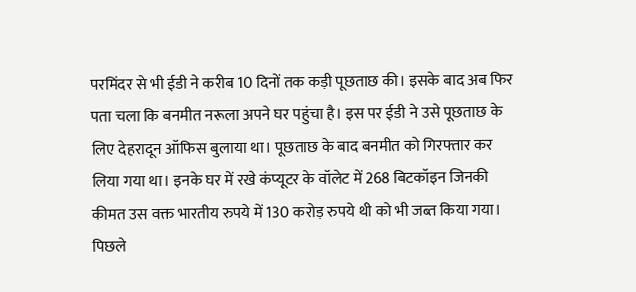परमिंदर से भी ईडी ने करीब 10 दिनों तक कड़ी पूछताछ की। इसके बाद अब फिर पता चला कि बनमीत नरूला अपने घर पहुंचा है। इस पर ईडी ने उसे पूछताछ के लिए देहरादून ऑफिस बुलाया था। पूछताछ के बाद बनमीत को गिरफ्तार कर लिया गया था। इनके घर में रखे कंप्यूटर के वॉलेट में 268 बिटकॉइन जिनकी कीमत उस वक्त भारतीय रुपये में 130 करोड़ रुपये थी को भी जब्त किया गया।
पिछले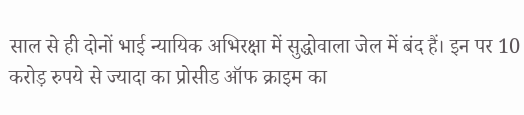साल से ही दोनों भाई न्यायिक अभिरक्षा में सुद्धोवाला जेल में बंद हैं। इन पर 10 करोड़ रुपये से ज्यादा का प्रोसीड ऑफ क्राइम का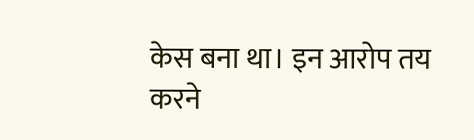केस बना था। इन आरोप तय करने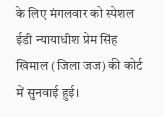के लिए मंगलवार को स्पेशल ईडी न्यायाधीश प्रेम सिंह खिमाल (जिला जज) की कोर्ट में सुनवाई हुई।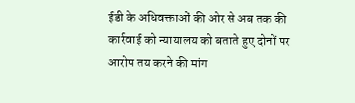ईडी के अधिवक्ताओं की ओर से अब तक की कार्रवाई को न्यायालय को बताते हुए दोनों पर आरोप तय करने की मांग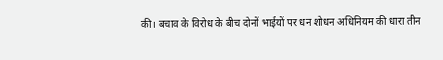की। बचाव के विरोध के बीच दोनों भाईयों पर धन शोधन अधिनियम की धारा तीन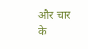और चार के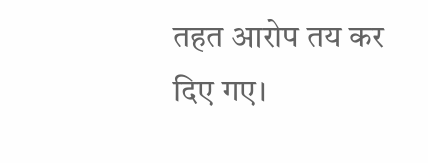तहत आरोप तय कर दिए गए।